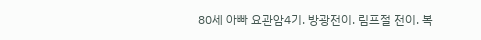80세 아빠 요관암4기. 방광전이. 림프절 전이. 복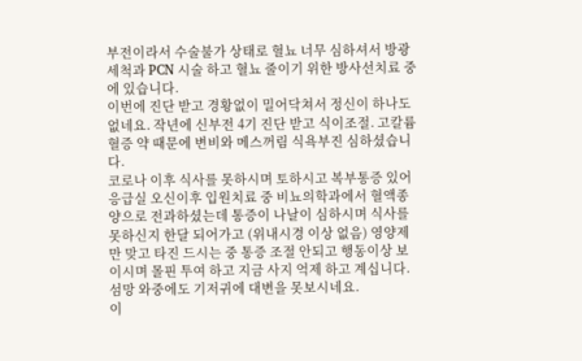부전이라서 수술불가 상태로 혈뇨 너무 심하셔서 방광세척과 PCN 시술 하고 혈뇨 줄이기 위한 방사선치료 중에 있습니다.
이번에 진단 받고 경황없이 밀어닥쳐서 정신이 하나도 없네요. 작년에 신부전 4기 진단 받고 식이조절. 고칼륨혈증 약 때문에 변비와 메스꺼림 식욕부진 심하셨습니다.
코로나 이후 식사를 못하시며 토하시고 복부통증 있어 응급실 오신이후 입원치료 중 비뇨의학과에서 혈액종양으로 전과하셨는데 통증이 나날이 심하시며 식사를 못하신지 한달 되어가고 (위내시경 이상 없음) 영양제만 맞고 타진 드시는 중 통증 조절 안되고 행동이상 보이시며 몰핀 투여 하고 지금 사지 억제 하고 계십니다.
섬망 와중에도 기저귀에 대변을 못보시네요.
이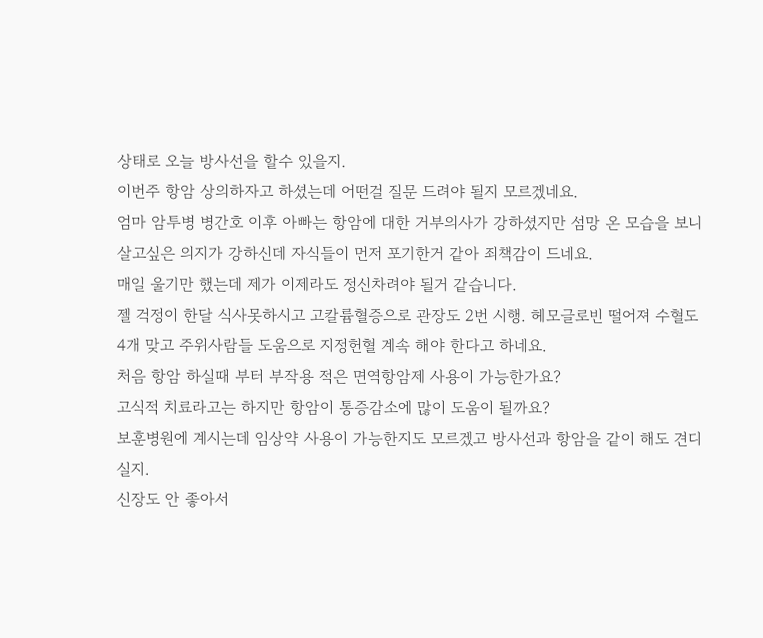상태로 오늘 방사선을 할수 있을지.
이번주 항암 상의하자고 하셨는데 어떤걸 질문 드려야 될지 모르겠네요.
엄마 암투병 병간호 이후 아빠는 항암에 대한 거부의사가 강하셨지만 섬망 온 모습을 보니 살고싶은 의지가 강하신데 자식들이 먼저 포기한거 같아 죄책감이 드네요.
매일 울기만 했는데 제가 이제라도 정신차려야 될거 같습니다.
젤 걱정이 한달 식사못하시고 고칼륨혈증으로 관장도 2번 시행. 헤모글로빈 떨어져 수혈도 4개 맞고 주위사람들 도움으로 지정헌혈 계속 해야 한다고 하네요.
처음 항암 하실때 부터 부작용 적은 면역항암제 사용이 가능한가요?
고식적 치료라고는 하지만 항암이 통증감소에 많이 도움이 될까요?
보훈병원에 계시는데 임상약 사용이 가능한지도 모르겠고 방사선과 항암을 같이 해도 견디 실지.
신장도 안 좋아서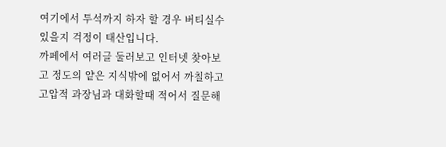여기에서 투석까지 하자 할 경우 버티실수 있을지 걱정이 태산입니다.
까페에서 여러글 둘러보고 인터넷 찾아보고 정도의 얕은 지식밖에 없어서 까칠하고 고압적 과장님과 대화할때 적어서 질문해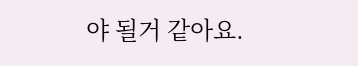야 될거 같아요.